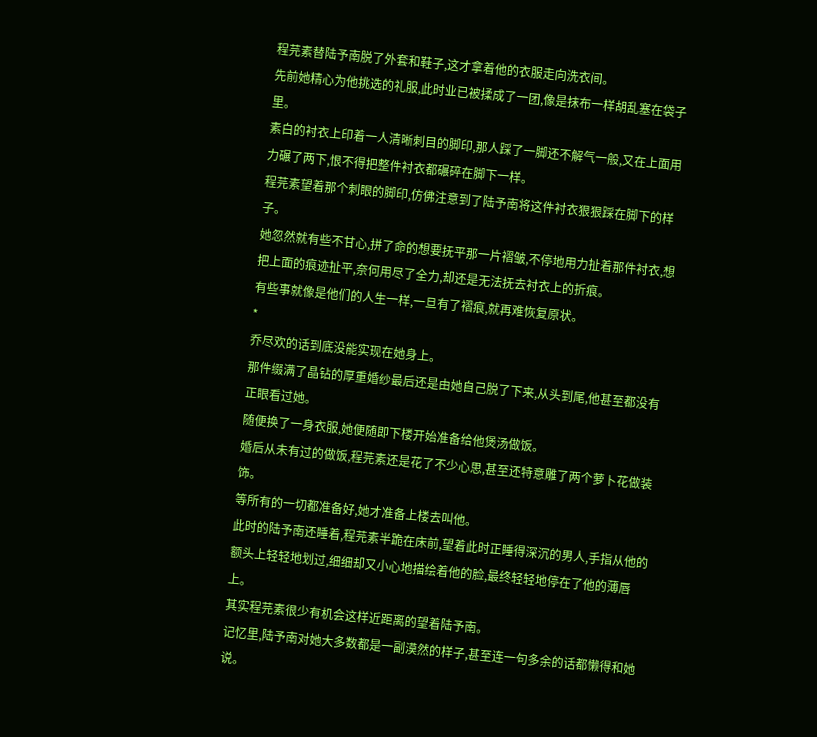程芫素替陆予南脱了外套和鞋子,这才拿着他的衣服走向洗衣间。
先前她精心为他挑选的礼服,此时业已被揉成了一团,像是抹布一样胡乱塞在袋子里。
素白的衬衣上印着一人清晰刺目的脚印,那人踩了一脚还不解气一般,又在上面用力碾了两下,恨不得把整件衬衣都碾碎在脚下一样。
程芫素望着那个刺眼的脚印,仿佛注意到了陆予南将这件衬衣狠狠踩在脚下的样子。
她忽然就有些不甘心,拼了命的想要抚平那一片褶皱,不停地用力扯着那件衬衣,想把上面的痕迹扯平,奈何用尽了全力,却还是无法抚去衬衣上的折痕。
有些事就像是他们的人生一样,一旦有了褶痕,就再难恢复原状。
*
乔尽欢的话到底没能实现在她身上。
那件缀满了晶钻的厚重婚纱最后还是由她自己脱了下来,从头到尾,他甚至都没有正眼看过她。
随便换了一身衣服,她便随即下楼开始准备给他煲汤做饭。
婚后从未有过的做饭,程芫素还是花了不少心思,甚至还特意雕了两个萝卜花做装饰。
等所有的一切都准备好,她才准备上楼去叫他。
此时的陆予南还睡着,程芫素半跪在床前,望着此时正睡得深沉的男人,手指从他的额头上轻轻地划过,细细却又小心地描绘着他的脸,最终轻轻地停在了他的薄唇上。
其实程芫素很少有机会这样近距离的望着陆予南。
记忆里,陆予南对她大多数都是一副漠然的样子,甚至连一句多余的话都懒得和她说。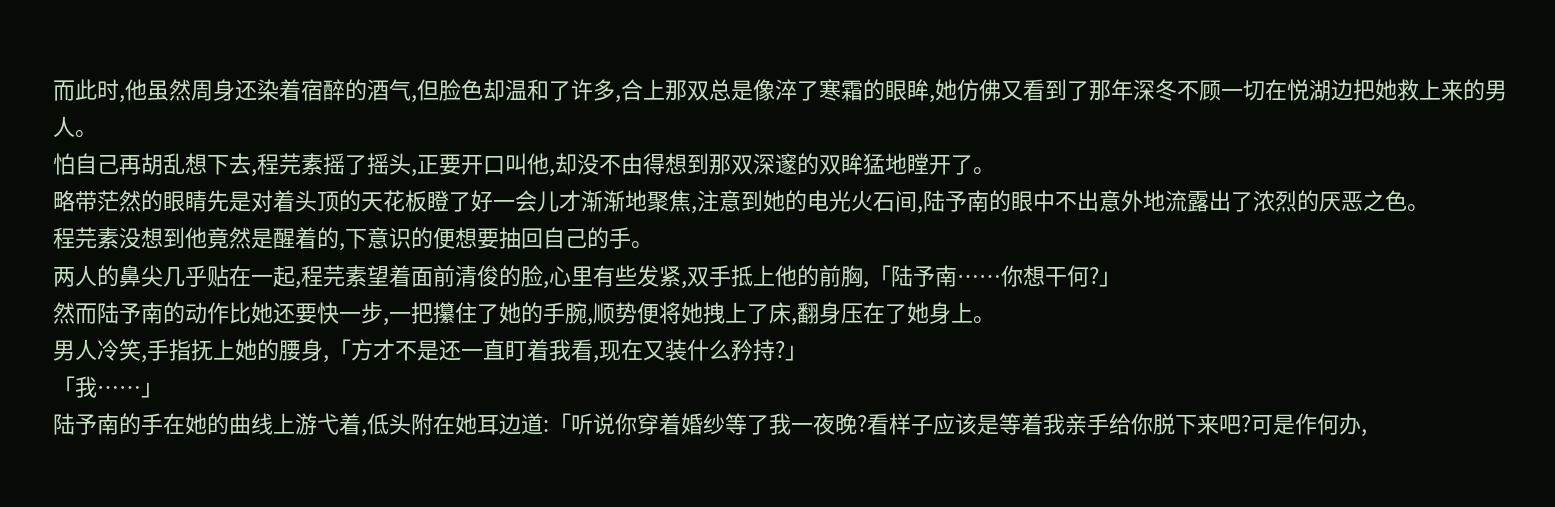而此时,他虽然周身还染着宿醉的酒气,但脸色却温和了许多,合上那双总是像淬了寒霜的眼眸,她仿佛又看到了那年深冬不顾一切在悦湖边把她救上来的男人。
怕自己再胡乱想下去,程芫素摇了摇头,正要开口叫他,却没不由得想到那双深邃的双眸猛地瞠开了。
略带茫然的眼睛先是对着头顶的天花板瞪了好一会儿才渐渐地聚焦,注意到她的电光火石间,陆予南的眼中不出意外地流露出了浓烈的厌恶之色。
程芫素没想到他竟然是醒着的,下意识的便想要抽回自己的手。
两人的鼻尖几乎贴在一起,程芫素望着面前清俊的脸,心里有些发紧,双手抵上他的前胸,「陆予南……你想干何?」
然而陆予南的动作比她还要快一步,一把攥住了她的手腕,顺势便将她拽上了床,翻身压在了她身上。
男人冷笑,手指抚上她的腰身,「方才不是还一直盯着我看,现在又装什么矜持?」
「我……」
陆予南的手在她的曲线上游弋着,低头附在她耳边道:「听说你穿着婚纱等了我一夜晚?看样子应该是等着我亲手给你脱下来吧?可是作何办,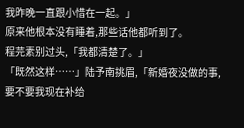我昨晚一直跟小惜在一起。」
原来他根本没有睡着,那些话他都听到了。
程芫素别过头,「我都清楚了。」
「既然这样……」陆予南挑眉,「新婚夜没做的事,要不要我现在补给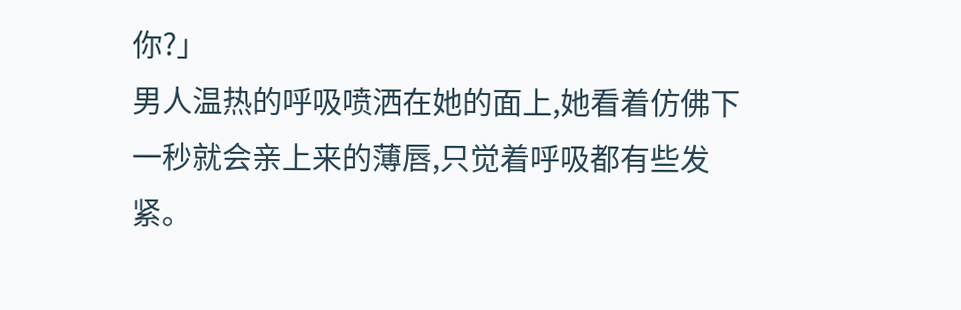你?」
男人温热的呼吸喷洒在她的面上,她看着仿佛下一秒就会亲上来的薄唇,只觉着呼吸都有些发紧。